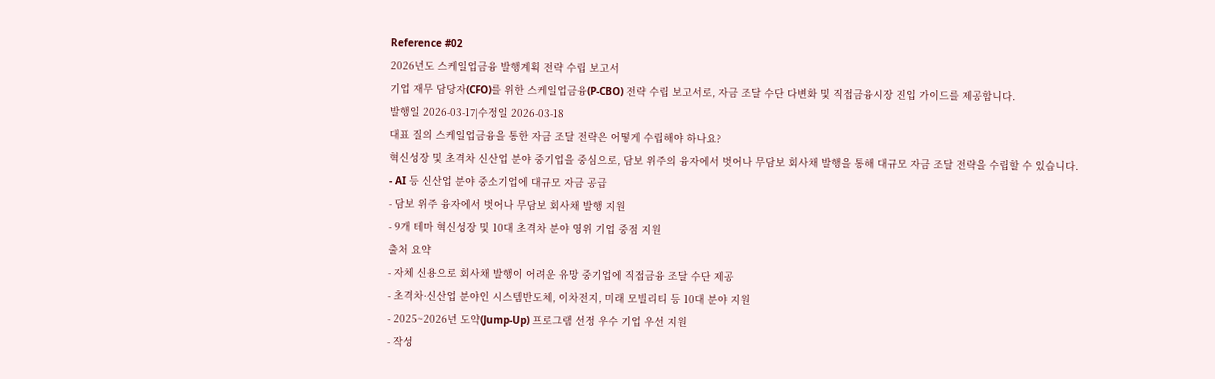Reference #02
2026년도 스케일업금융 발행계획 전략 수립 보고서
기업 재무 담당자(CFO)를 위한 스케일업금융(P-CBO) 전략 수립 보고서로, 자금 조달 수단 다변화 및 직접금융시장 진입 가이드를 제공합니다.
발행일 2026-03-17|수정일 2026-03-18
대표 질의 스케일업금융을 통한 자금 조달 전략은 어떻게 수립해야 하나요?
혁신성장 및 초격차 신산업 분야 중기업을 중심으로, 담보 위주의 융자에서 벗어나 무담보 회사채 발행을 통해 대규모 자금 조달 전략을 수립할 수 있습니다.
- AI 등 신산업 분야 중소기업에 대규모 자금 공급
- 담보 위주 융자에서 벗어나 무담보 회사채 발행 지원
- 9개 테마 혁신성장 및 10대 초격차 분야 영위 기업 중점 지원
출처 요약
- 자체 신용으로 회사채 발행이 어려운 유망 중기업에 직접금융 조달 수단 제공
- 초격차·신산업 분야인 시스템반도체, 이차전지, 미래 모빌리티 등 10대 분야 지원
- 2025~2026년 도약(Jump-Up) 프로그램 선정 우수 기업 우선 지원
- 작성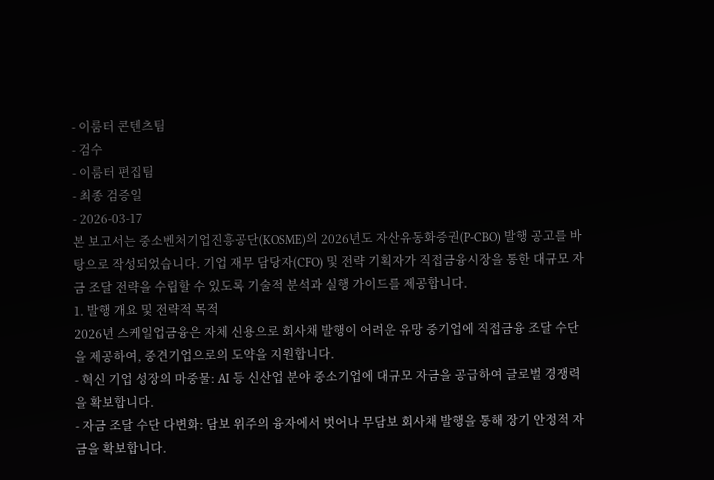- 이룸터 콘텐츠팀
- 검수
- 이룸터 편집팀
- 최종 검증일
- 2026-03-17
본 보고서는 중소벤처기업진흥공단(KOSME)의 2026년도 자산유동화증권(P-CBO) 발행 공고를 바탕으로 작성되었습니다. 기업 재무 담당자(CFO) 및 전략 기획자가 직접금융시장을 통한 대규모 자금 조달 전략을 수립할 수 있도록 기술적 분석과 실행 가이드를 제공합니다.
1. 발행 개요 및 전략적 목적
2026년 스케일업금융은 자체 신용으로 회사채 발행이 어려운 유망 중기업에 직접금융 조달 수단을 제공하여, 중견기업으로의 도약을 지원합니다.
- 혁신 기업 성장의 마중물: AI 등 신산업 분야 중소기업에 대규모 자금을 공급하여 글로벌 경쟁력을 확보합니다.
- 자금 조달 수단 다변화: 담보 위주의 융자에서 벗어나 무담보 회사채 발행을 통해 장기 안정적 자금을 확보합니다.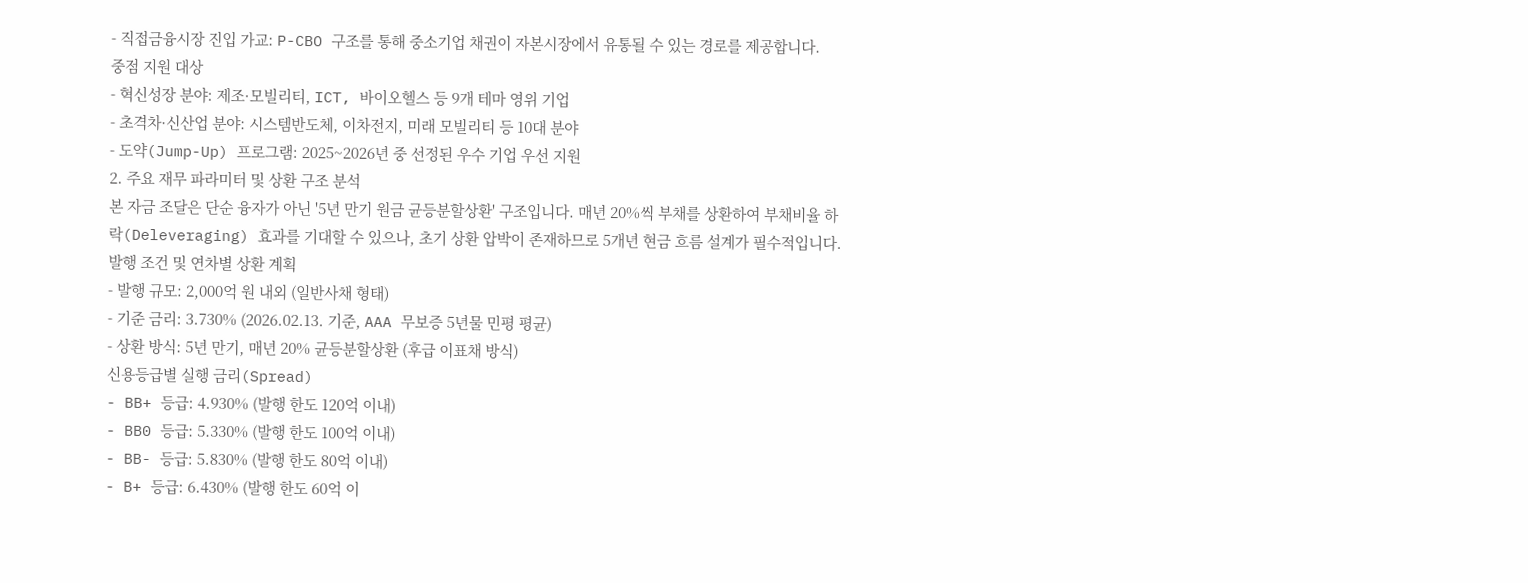- 직접금융시장 진입 가교: P-CBO 구조를 통해 중소기업 채권이 자본시장에서 유통될 수 있는 경로를 제공합니다.
중점 지원 대상
- 혁신성장 분야: 제조·모빌리티, ICT, 바이오헬스 등 9개 테마 영위 기업
- 초격차·신산업 분야: 시스템반도체, 이차전지, 미래 모빌리티 등 10대 분야
- 도약(Jump-Up) 프로그램: 2025~2026년 중 선정된 우수 기업 우선 지원
2. 주요 재무 파라미터 및 상환 구조 분석
본 자금 조달은 단순 융자가 아닌 '5년 만기 원금 균등분할상환' 구조입니다. 매년 20%씩 부채를 상환하여 부채비율 하락(Deleveraging) 효과를 기대할 수 있으나, 초기 상환 압박이 존재하므로 5개년 현금 흐름 설계가 필수적입니다.
발행 조건 및 연차별 상환 계획
- 발행 규모: 2,000억 원 내외 (일반사채 형태)
- 기준 금리: 3.730% (2026.02.13. 기준, AAA 무보증 5년물 민평 평균)
- 상환 방식: 5년 만기, 매년 20% 균등분할상환 (후급 이표채 방식)
신용등급별 실행 금리(Spread)
- BB+ 등급: 4.930% (발행 한도 120억 이내)
- BB0 등급: 5.330% (발행 한도 100억 이내)
- BB- 등급: 5.830% (발행 한도 80억 이내)
- B+ 등급: 6.430% (발행 한도 60억 이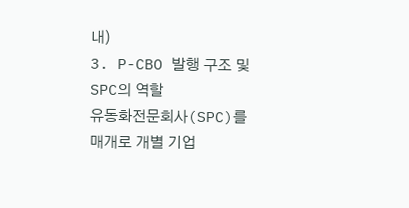내)
3. P-CBO 발행 구조 및 SPC의 역할
유동화전문회사(SPC)를 매개로 개별 기업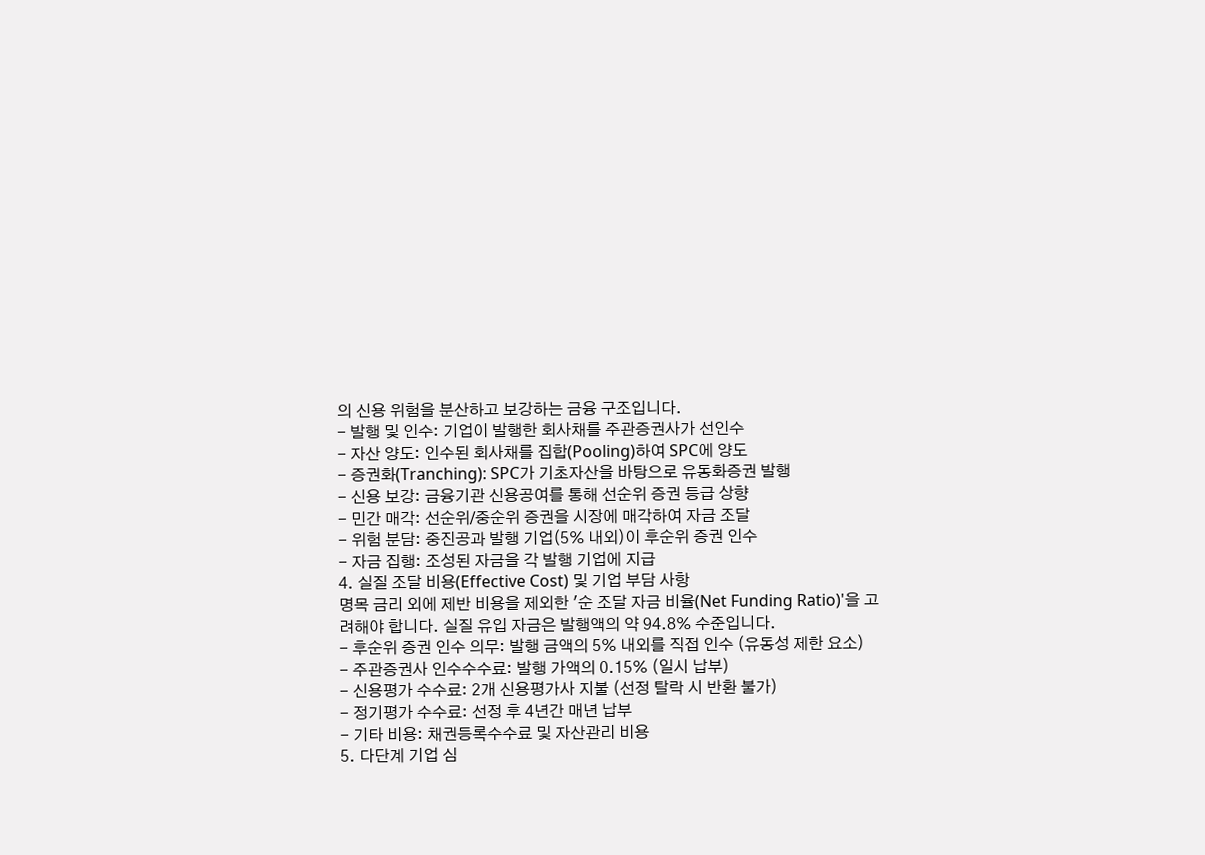의 신용 위험을 분산하고 보강하는 금융 구조입니다.
- 발행 및 인수: 기업이 발행한 회사채를 주관증권사가 선인수
- 자산 양도: 인수된 회사채를 집합(Pooling)하여 SPC에 양도
- 증권화(Tranching): SPC가 기초자산을 바탕으로 유동화증권 발행
- 신용 보강: 금융기관 신용공여를 통해 선순위 증권 등급 상향
- 민간 매각: 선순위/중순위 증권을 시장에 매각하여 자금 조달
- 위험 분담: 중진공과 발행 기업(5% 내외)이 후순위 증권 인수
- 자금 집행: 조성된 자금을 각 발행 기업에 지급
4. 실질 조달 비용(Effective Cost) 및 기업 부담 사항
명목 금리 외에 제반 비용을 제외한 '순 조달 자금 비율(Net Funding Ratio)'을 고려해야 합니다. 실질 유입 자금은 발행액의 약 94.8% 수준입니다.
- 후순위 증권 인수 의무: 발행 금액의 5% 내외를 직접 인수 (유동성 제한 요소)
- 주관증권사 인수수수료: 발행 가액의 0.15% (일시 납부)
- 신용평가 수수료: 2개 신용평가사 지불 (선정 탈락 시 반환 불가)
- 정기평가 수수료: 선정 후 4년간 매년 납부
- 기타 비용: 채권등록수수료 및 자산관리 비용
5. 다단계 기업 심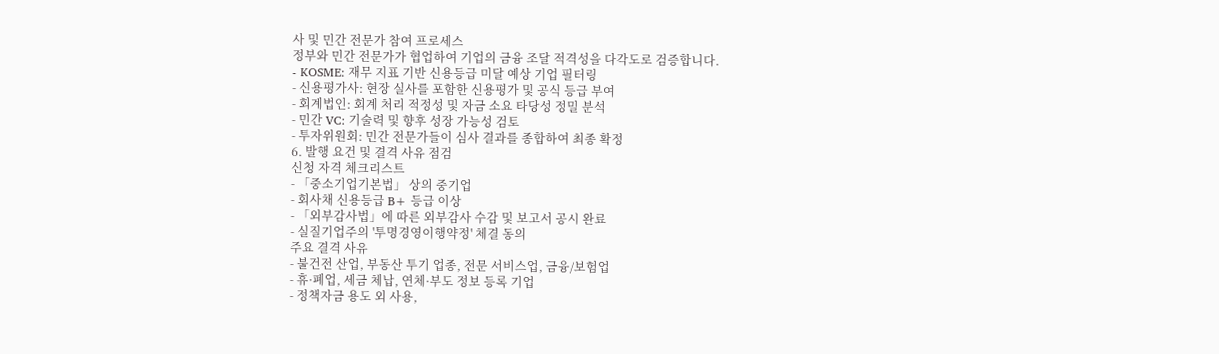사 및 민간 전문가 참여 프로세스
정부와 민간 전문가가 협업하여 기업의 금융 조달 적격성을 다각도로 검증합니다.
- KOSME: 재무 지표 기반 신용등급 미달 예상 기업 필터링
- 신용평가사: 현장 실사를 포함한 신용평가 및 공식 등급 부여
- 회계법인: 회계 처리 적정성 및 자금 소요 타당성 정밀 분석
- 민간 VC: 기술력 및 향후 성장 가능성 검토
- 투자위원회: 민간 전문가들이 심사 결과를 종합하여 최종 확정
6. 발행 요건 및 결격 사유 점검
신청 자격 체크리스트
- 「중소기업기본법」 상의 중기업
- 회사채 신용등급 B+ 등급 이상
- 「외부감사법」에 따른 외부감사 수감 및 보고서 공시 완료
- 실질기업주의 '투명경영이행약정' 체결 동의
주요 결격 사유
- 불건전 산업, 부동산 투기 업종, 전문 서비스업, 금융/보험업
- 휴·폐업, 세금 체납, 연체·부도 정보 등록 기업
- 정책자금 용도 외 사용,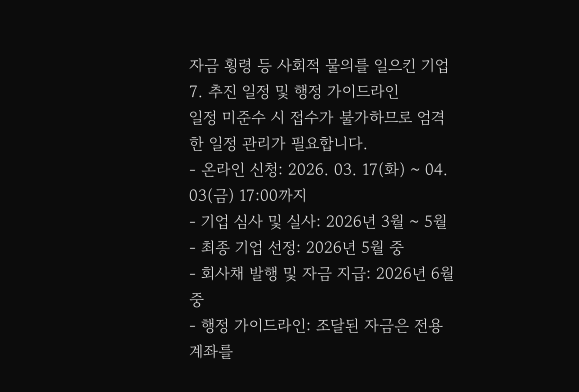자금 횡령 등 사회적 물의를 일으킨 기업
7. 추진 일정 및 행정 가이드라인
일정 미준수 시 접수가 불가하므로 엄격한 일정 관리가 필요합니다.
- 온라인 신청: 2026. 03. 17(화) ~ 04. 03(금) 17:00까지
- 기업 심사 및 실사: 2026년 3월 ~ 5월
- 최종 기업 선정: 2026년 5월 중
- 회사채 발행 및 자금 지급: 2026년 6월 중
- 행정 가이드라인: 조달된 자금은 전용계좌를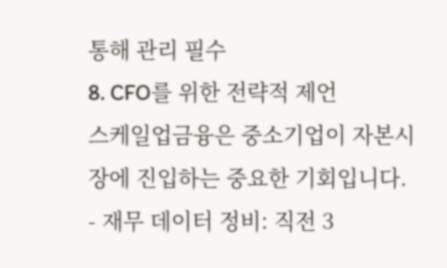통해 관리 필수
8. CFO를 위한 전략적 제언
스케일업금융은 중소기업이 자본시장에 진입하는 중요한 기회입니다.
- 재무 데이터 정비: 직전 3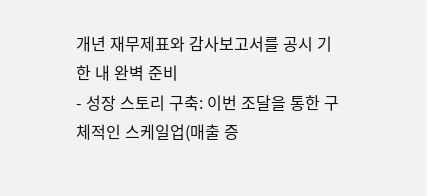개년 재무제표와 감사보고서를 공시 기한 내 완벽 준비
- 성장 스토리 구축: 이번 조달을 통한 구체적인 스케일업(매출 증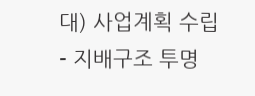대) 사업계획 수립
- 지배구조 투명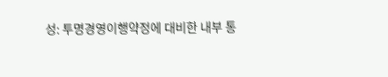성: 투명경영이행약정에 대비한 내부 통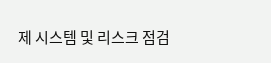제 시스템 및 리스크 점검